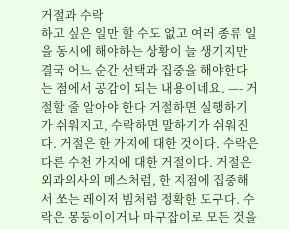거절과 수락
하고 싶은 일만 할 수도 없고 여러 종류 일을 동시에 해야하는 상황이 늘 생기지만 결국 어느 순간 선택과 집중을 해야한다는 점에서 공감이 되는 내용이네요. —- 거절할 줄 알아야 한다 거절하면 실행하기가 쉬워지고, 수락하면 말하기가 쉬워진다. 거절은 한 가지에 대한 것이다. 수락은 다른 수천 가지에 대한 거절이다. 거절은 외과의사의 메스처럼, 한 지점에 집중해서 쏘는 레이저 빔처럼 정확한 도구다. 수락은 몽둥이이거나 마구잡이로 모든 것을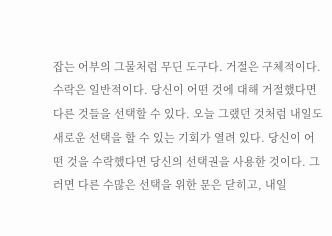잡는 어부의 그물처럼 무딘 도구다. 거절은 구체적이다. 수락은 일반적이다. 당신이 어떤 것에 대해 거절했다면 다른 것들을 선택할 수 있다. 오늘 그랬던 것처럼 내일도 새로운 선택을 할 수 있는 기회가 열려 있다. 당신이 어떤 것을 수락했다면 당신의 선택권을 사용한 것이다. 그러면 다른 수많은 선택을 위한 문은 닫히고, 내일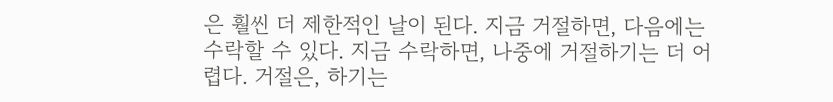은 훨씬 더 제한적인 날이 된다. 지금 거절하면, 다음에는 수락할 수 있다. 지금 수락하면, 나중에 거절하기는 더 어렵다. 거절은, 하기는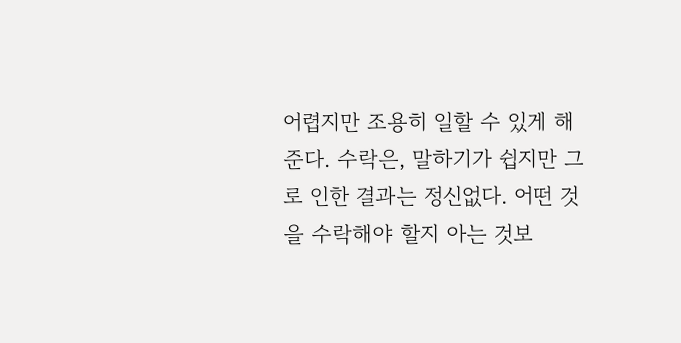어렵지만 조용히 일할 수 있게 해준다. 수락은, 말하기가 쉽지만 그로 인한 결과는 정신없다. 어떤 것을 수락해야 할지 아는 것보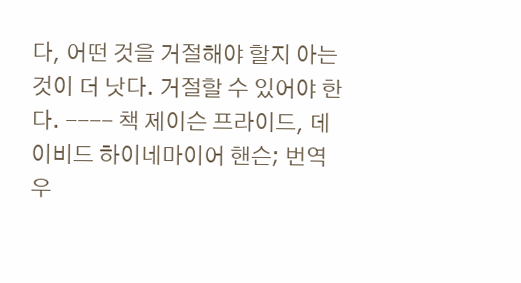다, 어떤 것을 거절해야 할지 아는 것이 더 낫다. 거절할 수 있어야 한다. ---- 책 제이슨 프라이드, 데이비드 하이네마이어 핸슨; 번역 우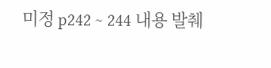미정 p242 ~ 244 내용 발췌